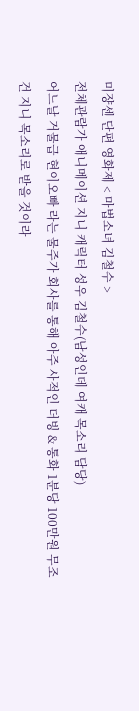미쟝센 단편 영화제 < 마법소녀 김철수 >
전체관람가 애니메이션 지니 캐릭터 성우 김철수(남성인데 여캐 목소리 담당)
어느날 거물급 현이오빠 라는 물주가 회사를 통해 아주 사적인 더빙 & 통화 1분당 100만원 무조건 지니 목소리로 받을 것이라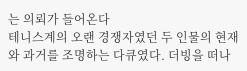는 의뢰가 들어온다
테니스계의 오랜 경쟁자였던 두 인물의 현재와 과거를 조명하는 다큐였다. 더빙을 떠나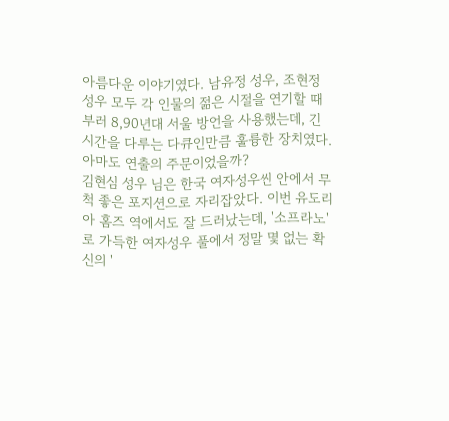아름다운 이야기였다. 남유정 성우, 조현정 성우 모두 각 인물의 젊은 시절을 연기할 때 부러 8,90년대 서울 방언을 사용했는데, 긴 시간을 다루는 다큐인만큼 훌륭한 장치였다. 아마도 연출의 주문이었을까?
김현심 성우 님은 한국 여자성우씬 안에서 무척 좋은 포지션으로 자리잡았다. 이번 유도리아 홈즈 역에서도 잘 드러났는데, '소프라노'로 가득한 여자성우 풀에서 정말 몇 없는 확신의 '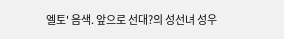엘토' 음색. 앞으로 선대?의 성선녀 성우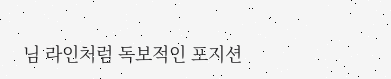님 라인처럼 독보적인 포지션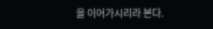을 이어가시리라 본다.